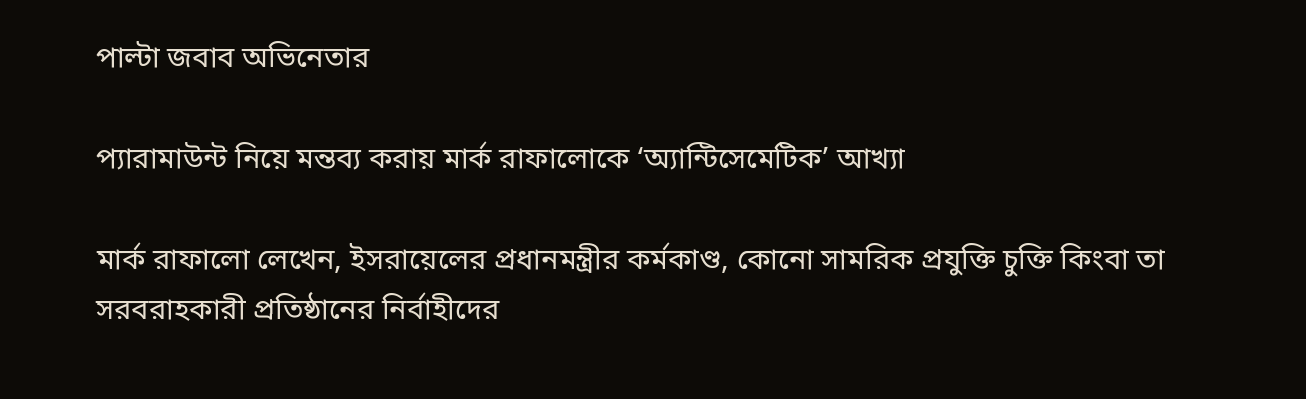পাল্টা জবাব অভিনেতার

প্যারামাউন্ট নিয়ে মন্তব্য করায় মার্ক রাফালোকে ‘অ্যান্টিসেমেটিক’ আখ্যা

মার্ক রাফালো লেখেন, ইসরায়েলের প্রধানমন্ত্রীর কর্মকাণ্ড, কোনো সামরিক প্রযুক্তি চুক্তি কিংবা তা সরবরাহকারী প্রতিষ্ঠানের নির্বাহীদের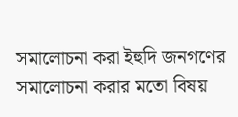সমালোচনা করা ইহুদি জনগণের সমালোচনা করার মতো বিষয়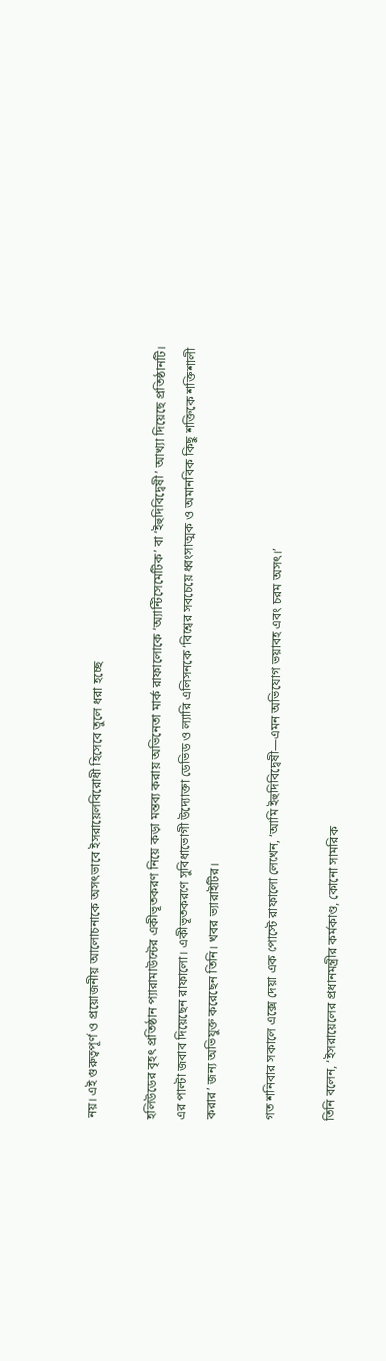নয়। এই গুরুত্বপূর্ণ ও প্রয়োজনীয় আলোচনাকে অসৎভাবে ইসরায়েলবিরোধী হিসেবে তুলে ধরা হচ্ছে

হলিউডের বৃহৎ প্রতিষ্ঠান প্যারামাউন্টের একীভূতকরণ নিয়ে কড়া মন্তব্য করায় অভিনেতা মার্ক রাফালোকে ‘অ্যান্টিসেমেটিক’ বা ‘ইহুদিবিদ্বেষী’ আখ্যা দিয়েছে প্রতিষ্ঠানটি। এর পাল্টা জবাব দিয়েছেন রাফালো। একীভূতকরণে সুবিধাভোগী উদ্যোক্তা ডেভিড ও ল্যারি এলিসনকে ‘বিশ্বের সবচেয়ে ধ্বংসাত্মক ও অমানবিক কিছু শক্তিকে শক্তিশালী করার’ জন্য অভিযুক্ত করেছেন তিনি। খবর ভ্যারাইটির।

গত শনিবার সকালে এক্সে দেয়া এক পোস্টে রাফালো লেখেন, ‘আমি ইহুদিবিদ্বেষী—এমন অভিযোগ ভয়াবহ এবং চরম অসৎ।’

তিনি বলেন, ‘ইসরায়েলের প্রধানমন্ত্রীর কর্মকাণ্ড, কোনো সামরিক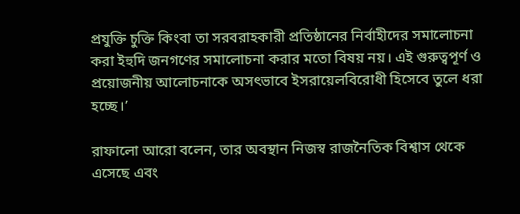প্রযুক্তি চুক্তি কিংবা তা সরবরাহকারী প্রতিষ্ঠানের নির্বাহীদের সমালোচনা করা ইহুদি জনগণের সমালোচনা করার মতো বিষয় নয়। এই গুরুত্বপূর্ণ ও প্রয়োজনীয় আলোচনাকে অসৎভাবে ইসরায়েলবিরোধী হিসেবে তুলে ধরা হচ্ছে।’

রাফালো আরো বলেন, তার অবস্থান নিজস্ব রাজনৈতিক বিশ্বাস থেকে এসেছে এবং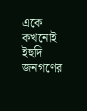একে কখনোই ইহুদি জনগণের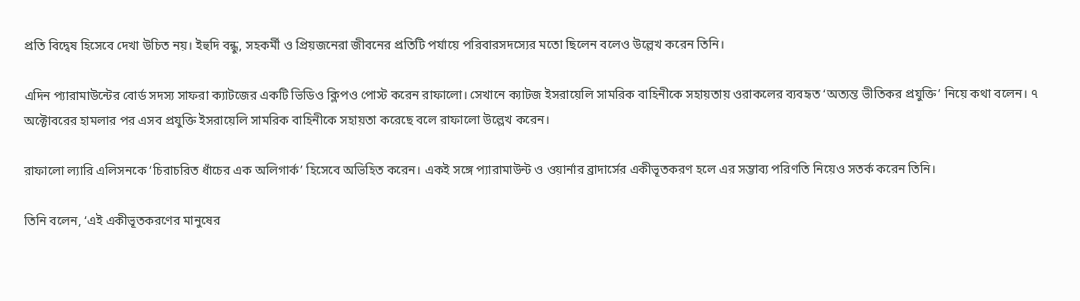প্রতি বিদ্বেষ হিসেবে দেখা উচিত নয়। ইহুদি বন্ধু, সহকর্মী ও প্রিয়জনেরা জীবনের প্রতিটি পর্যায়ে পরিবারসদস্যের মতো ছিলেন বলেও উল্লেখ করেন তিনি।

এদিন প্যারামাউন্টের বোর্ড সদস্য সাফরা ক্যাটজের একটি ভিডিও ক্লিপও পোস্ট করেন রাফালো। সেখানে ক্যাটজ ইসরায়েলি সামরিক বাহিনীকে সহায়তায় ওরাকলের ব্যবহৃত ‘অত্যন্ত ভীতিকর প্রযুক্তি’ নিয়ে কথা বলেন। ৭ অক্টোবরের হামলার পর এসব প্রযুক্তি ইসরায়েলি সামরিক বাহিনীকে সহায়তা করেছে বলে রাফালো উল্লেখ করেন।

রাফালো ল্যারি এলিসনকে ‘চিরাচরিত ধাঁচের এক অলিগার্ক’ হিসেবে অভিহিত করেন। একই সঙ্গে প্যারামাউন্ট ও ওয়ার্নার ব্রাদার্সের একীভূতকরণ হলে এর সম্ভাব্য পরিণতি নিয়েও সতর্ক করেন তিনি।

তিনি বলেন, ‘এই একীভূতকরণের মানুষের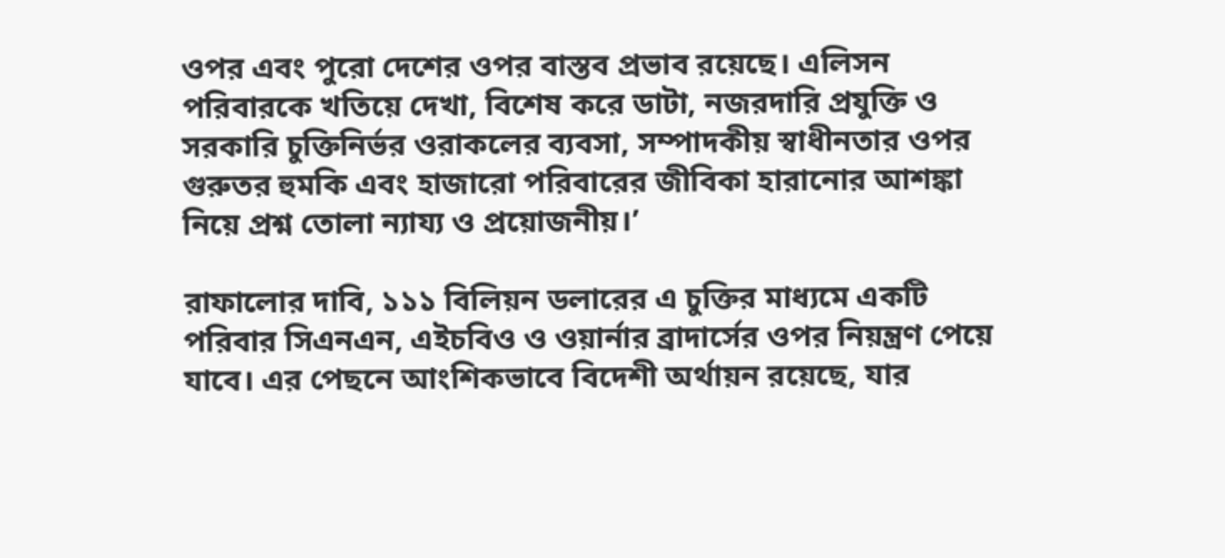ওপর এবং পুরো দেশের ওপর বাস্তব প্রভাব রয়েছে। এলিসন পরিবারকে খতিয়ে দেখা, বিশেষ করে ডাটা, নজরদারি প্রযুক্তি ও সরকারি চুক্তিনির্ভর ওরাকলের ব্যবসা, সম্পাদকীয় স্বাধীনতার ওপর গুরুতর হুমকি এবং হাজারো পরিবারের জীবিকা হারানোর আশঙ্কা নিয়ে প্রশ্ন তোলা ন্যায্য ও প্রয়োজনীয়।’

রাফালোর দাবি, ১১১ বিলিয়ন ডলারের এ চুক্তির মাধ্যমে একটি পরিবার সিএনএন, এইচবিও ও ওয়ার্নার ব্রাদার্সের ওপর নিয়ন্ত্রণ পেয়ে যাবে। এর পেছনে আংশিকভাবে বিদেশী অর্থায়ন রয়েছে, যার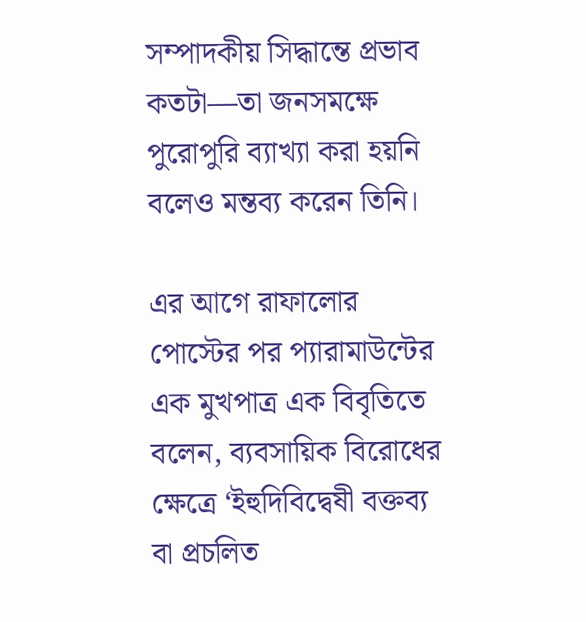সম্পাদকীয় সিদ্ধান্তে প্রভাব কতটা—তা জনসমক্ষে পুরোপুরি ব্যাখ্যা করা হয়নি বলেও মন্তব্য করেন তিনি।

এর আগে রাফালোর পোস্টের পর প্যারামাউন্টের এক মুখপাত্র এক বিবৃতিতে বলেন, ব্যবসায়িক বিরোধের ক্ষেত্রে ‘ইহুদিবিদ্বেষী বক্তব্য বা প্রচলিত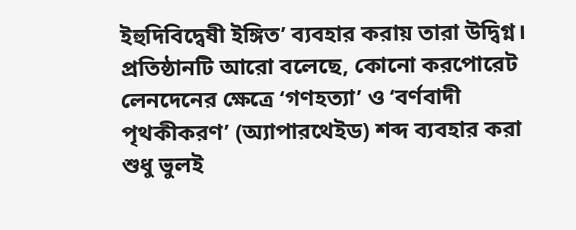ইহুদিবিদ্বেষী ইঙ্গিত’ ব্যবহার করায় তারা উদ্বিগ্ন। প্রতিষ্ঠানটি আরো বলেছে, কোনো করপোরেট লেনদেনের ক্ষেত্রে ‘গণহত্যা’ ও ‘বর্ণবাদী পৃথকীকরণ’ (অ্যাপারথেইড) শব্দ ব্যবহার করা শুধু ভুলই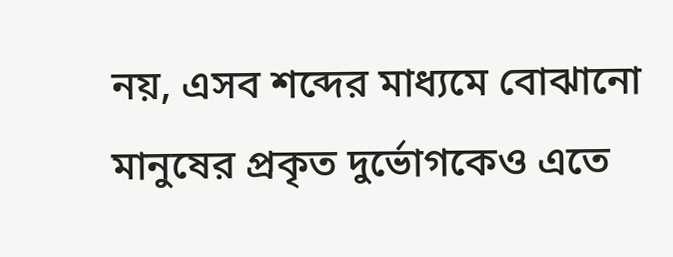নয়, এসব শব্দের মাধ্যমে বোঝানো মানুষের প্রকৃত দুর্ভোগকেও এতে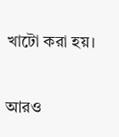খাটো করা হয়।

আরও